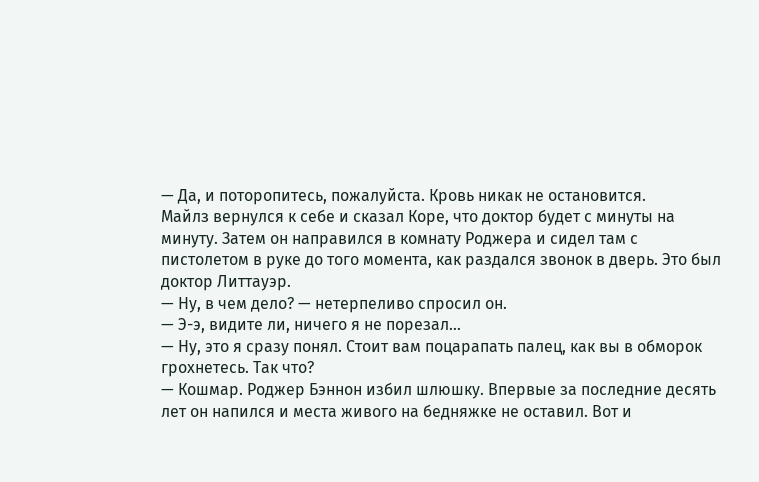— Да, и поторопитесь, пожалуйста. Кровь никак не остановится.
Майлз вернулся к себе и сказал Коре, что доктор будет с минуты на минуту. Затем он направился в комнату Роджера и сидел там с пистолетом в руке до того момента, как раздался звонок в дверь. Это был доктор Литтауэр.
— Ну, в чем дело? — нетерпеливо спросил он.
— Э-э, видите ли, ничего я не порезал…
— Ну, это я сразу понял. Стоит вам поцарапать палец, как вы в обморок грохнетесь. Так что?
— Кошмар. Роджер Бэннон избил шлюшку. Впервые за последние десять лет он напился и места живого на бедняжке не оставил. Вот и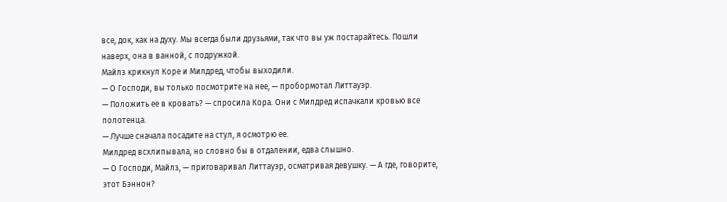все, док, как на духу. Мы всегда были друзьями, так что вы уж постарайтесь. Пошли наверх, она в ванной, с подружкой.
Майлз крикнул Коре и Милдред, чтобы выходили.
— О Господи, вы только посмотрите на нее, — пробормотал Литтауэр.
— Положить ее в кровать? — спросила Кора. Они с Милдред испачкали кровью все полотенца.
— Лучше сначала посадите на стул, я осмотрю ее.
Милдред всхлипывала, но словно бы в отдалении, едва слышно.
— О Господи, Майлз, — приговаривал Литтауэр, осматривая девушку. — А где, говорите, этот Бэннон?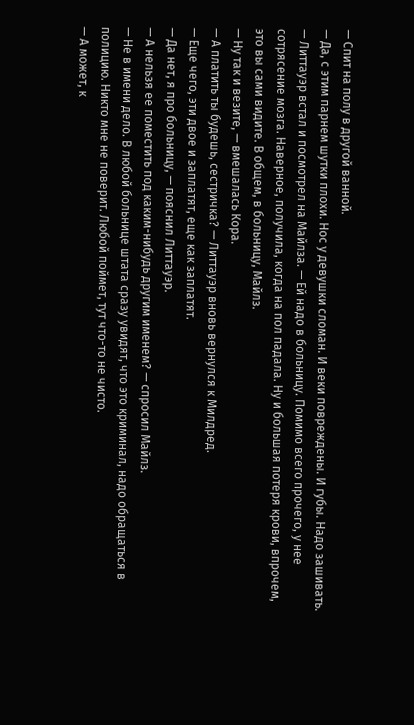— Спит на полу в другой ванной.
— Да, с этим парнем шутки плохи. Нос у девушки сломан. И веки повреждены. И губы. Надо зашивать. — Литтауэр встал и посмотрел на Майлза. — Ей надо в больницу. Помимо всего прочего, у нее сотрясение мозга. Наверное, получила, когда на пол падала. Ну и большая потеря крови, впрочем, это вы сами видите. В общем, в больницу, Майлз.
— Ну так и везите, — вмешалась Кора.
— А платить ты будешь, сестричка? — Литтауэр вновь вернулся к Милдред.
— Еще чего, эти двое и заплатят, еще как заплатят.
— Да нет, я про больницу, — пояснил Литтауэр.
— А нельзя ее поместить под каким-нибудь другим именем? — спросил Майлз.
— Не в имени дело. В любой больнице штата сразу увидят, что это криминал, надо обращаться в полицию. Никто мне не поверит. Любой поймет, тут что-то не чисто.
— А может, к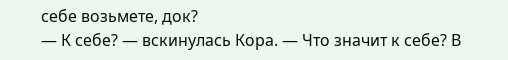себе возьмете, док?
— К себе? — вскинулась Кора. — Что значит к себе? В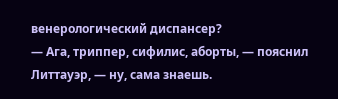венерологический диспансер?
— Ага, триппер, сифилис, аборты, — пояснил Литтауэр, — ну, сама знаешь.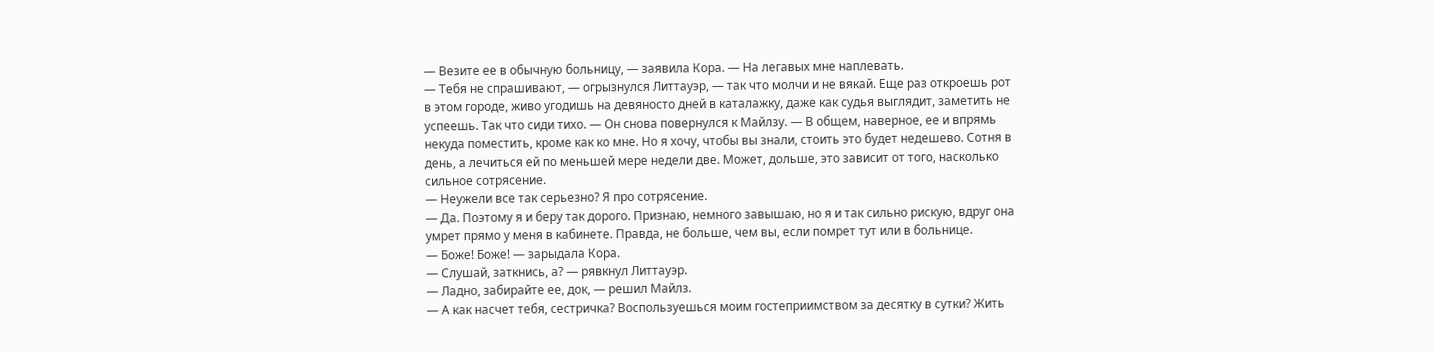— Везите ее в обычную больницу, — заявила Кора. — На легавых мне наплевать.
— Тебя не спрашивают, — огрызнулся Литтауэр, — так что молчи и не вякай. Еще раз откроешь рот в этом городе, живо угодишь на девяносто дней в каталажку, даже как судья выглядит, заметить не успеешь. Так что сиди тихо. — Он снова повернулся к Майлзу. — В общем, наверное, ее и впрямь некуда поместить, кроме как ко мне. Но я хочу, чтобы вы знали, стоить это будет недешево. Сотня в день, а лечиться ей по меньшей мере недели две. Может, дольше, это зависит от того, насколько сильное сотрясение.
— Неужели все так серьезно? Я про сотрясение.
— Да. Поэтому я и беру так дорого. Признаю, немного завышаю, но я и так сильно рискую, вдруг она умрет прямо у меня в кабинете. Правда, не больше, чем вы, если помрет тут или в больнице.
— Боже! Боже! — зарыдала Кора.
— Слушай, заткнись, а? — рявкнул Литтауэр.
— Ладно, забирайте ее, док, — решил Майлз.
— А как насчет тебя, сестричка? Воспользуешься моим гостеприимством за десятку в сутки? Жить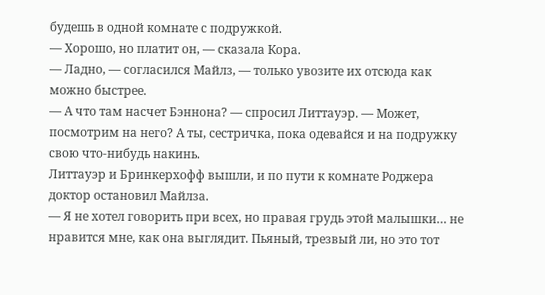будешь в одной комнате с подружкой.
— Хорошо, но платит он, — сказала Кора.
— Ладно, — согласился Майлз, — только увозите их отсюда как можно быстрее.
— А что там насчет Бэннона? — спросил Литтауэр. — Может, посмотрим на него? А ты, сестричка, пока одевайся и на подружку свою что-нибудь накинь.
Литтауэр и Бринкерхофф вышли, и по пути к комнате Роджера доктор остановил Майлза.
— Я не хотел говорить при всех, но правая грудь этой малышки… не нравится мне, как она выглядит. Пьяный, трезвый ли, но это тот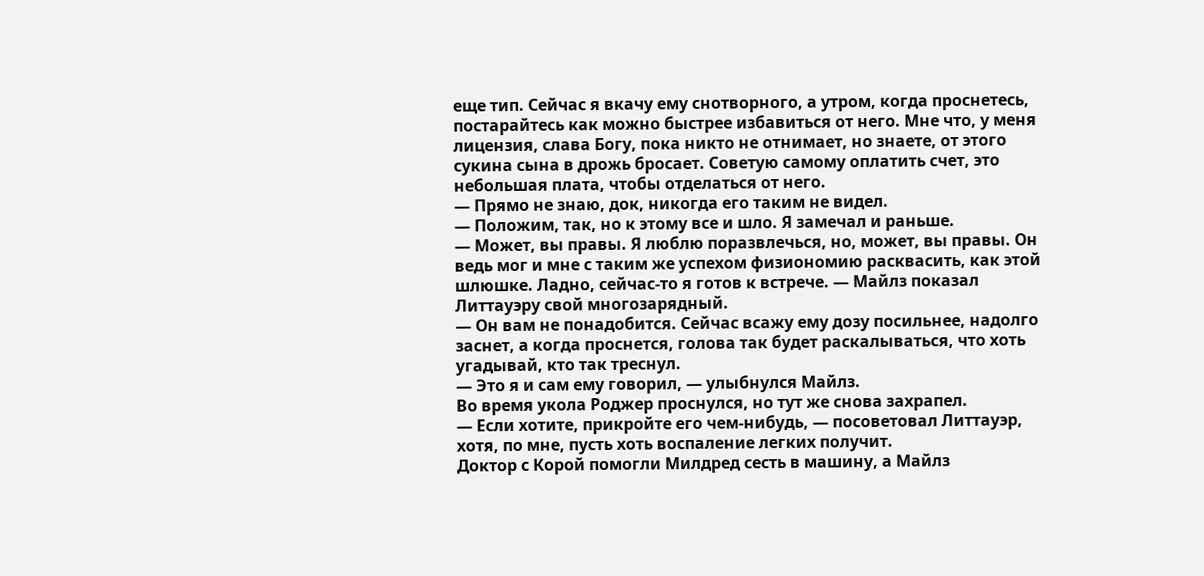еще тип. Сейчас я вкачу ему снотворного, а утром, когда проснетесь, постарайтесь как можно быстрее избавиться от него. Мне что, у меня лицензия, слава Богу, пока никто не отнимает, но знаете, от этого сукина сына в дрожь бросает. Советую самому оплатить счет, это небольшая плата, чтобы отделаться от него.
— Прямо не знаю, док, никогда его таким не видел.
— Положим, так, но к этому все и шло. Я замечал и раньше.
— Может, вы правы. Я люблю поразвлечься, но, может, вы правы. Он ведь мог и мне с таким же успехом физиономию расквасить, как этой шлюшке. Ладно, сейчас-то я готов к встрече. — Майлз показал Литтауэру свой многозарядный.
— Он вам не понадобится. Сейчас всажу ему дозу посильнее, надолго заснет, а когда проснется, голова так будет раскалываться, что хоть угадывай, кто так треснул.
— Это я и сам ему говорил, — улыбнулся Майлз.
Во время укола Роджер проснулся, но тут же снова захрапел.
— Если хотите, прикройте его чем-нибудь, — посоветовал Литтауэр, хотя, по мне, пусть хоть воспаление легких получит.
Доктор с Корой помогли Милдред сесть в машину, а Майлз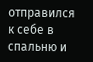отправился к себе в спальню и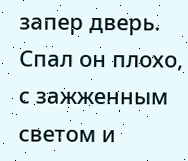запер дверь. Спал он плохо, с зажженным светом и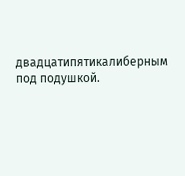двадцатипятикалиберным под подушкой.